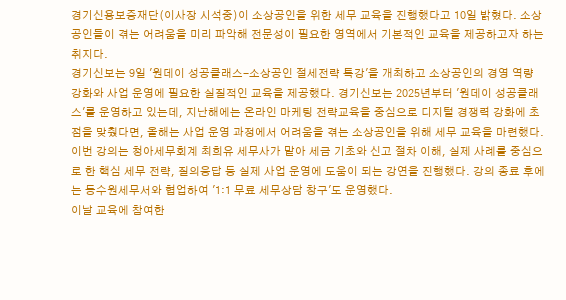경기신용보증재단(이사장 시석중)이 소상공인을 위한 세무 교육을 진행했다고 10일 밝혔다. 소상공인들이 겪는 어려움을 미리 파악해 전문성이 필요한 영역에서 기본적인 교육을 제공하고자 하는 취지다.
경기신보는 9일 '원데이 성공클래스-소상공인 절세전략 특강'을 개최하고 소상공인의 경영 역량 강화와 사업 운영에 필요한 실질적인 교육을 제공했다. 경기신보는 2025년부터 '원데이 성공클래스'를 운영하고 있는데, 지난해에는 온라인 마케팅 전략교육을 중심으로 디지털 경쟁력 강화에 초점을 맞췄다면, 올해는 사업 운영 과정에서 어려움을 겪는 소상공인을 위해 세무 교육을 마련했다.
이번 강의는 청아세무회계 최희유 세무사가 맡아 세금 기초와 신고 절차 이해, 실제 사례를 중심으로 한 핵심 세무 전략, 질의응답 등 실제 사업 운영에 도움이 되는 강연을 진행했다. 강의 종료 후에는 동수원세무서와 협업하여 '1:1 무료 세무상담 창구'도 운영했다.
이날 교육에 참여한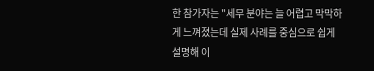한 참가자는 "세무 분야는 늘 어렵고 막막하게 느껴졌는데 실제 사례를 중심으로 쉽게 설명해 이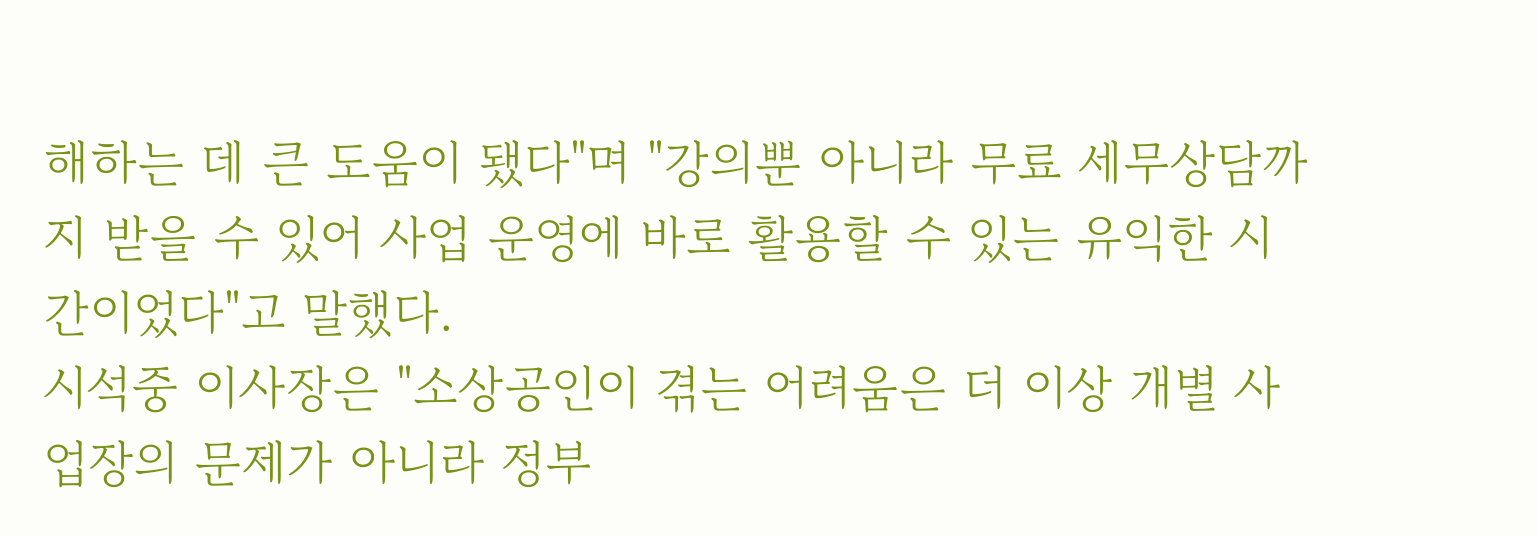해하는 데 큰 도움이 됐다"며 "강의뿐 아니라 무료 세무상담까지 받을 수 있어 사업 운영에 바로 활용할 수 있는 유익한 시간이었다"고 말했다.
시석중 이사장은 "소상공인이 겪는 어려움은 더 이상 개별 사업장의 문제가 아니라 정부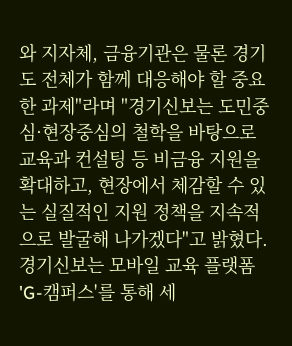와 지자체, 금융기관은 물론 경기도 전체가 함께 대응해야 할 중요한 과제"라며 "경기신보는 도민중심·현장중심의 철학을 바탕으로 교육과 컨설팅 등 비금융 지원을 확대하고, 현장에서 체감할 수 있는 실질적인 지원 정책을 지속적으로 발굴해 나가겠다"고 밝혔다.
경기신보는 모바일 교육 플랫폼 'G-캠퍼스'를 통해 세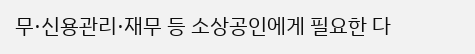무·신용관리·재무 등 소상공인에게 필요한 다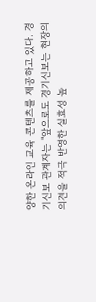양한 온라인 교육 콘텐츠를 제공하고 있다. 경기신보 관계자는 "앞으로도 경기신보는 현장의 의견을 적극 반영한 실효성 높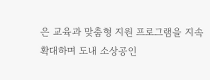은 교육과 맞춤형 지원 프로그램을 지속 확대하며 도내 소상공인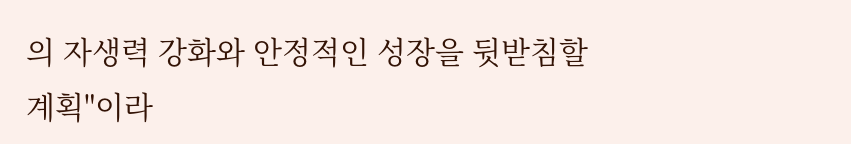의 자생력 강화와 안정적인 성장을 뒷받침할 계획"이라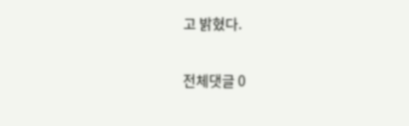고 밝혔다.

전체댓글 0